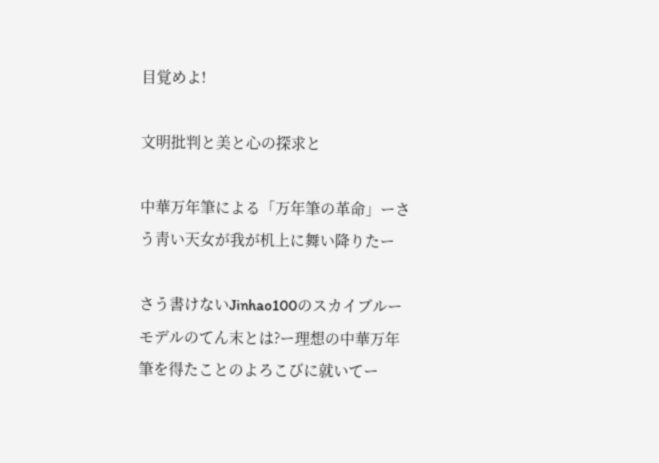目覚めよ!

文明批判と美と心の探求と

中華万年筆による「万年筆の革命」ーさう靑い天女が我が机上に舞い降りたー

さう書けないJinhao100のスカイブルーモデルのてん末とは?ー理想の中華万年筆を得たことのよろこびに就いてー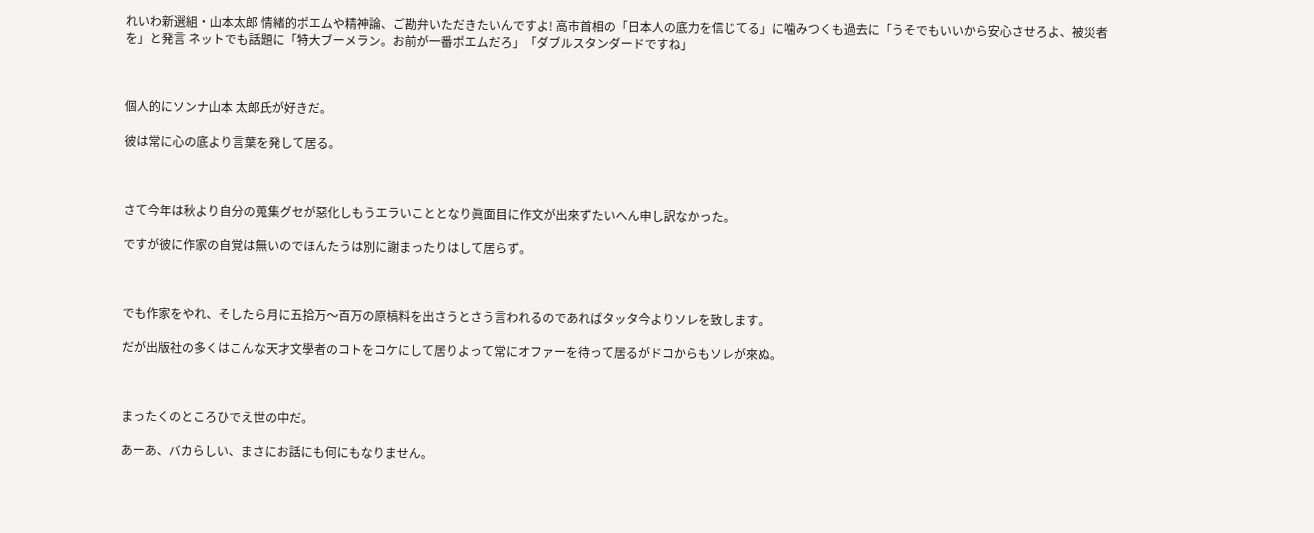れいわ新選組・山本太郎 情緒的ポエムや精神論、ご勘弁いただきたいんですよ! 高市首相の「日本人の底力を信じてる」に噛みつくも過去に「うそでもいいから安心させろよ、被災者を」と発言 ネットでも話題に「特大ブーメラン。お前が一番ポエムだろ」「ダブルスタンダードですね」



個人的にソンナ山本 太郎氏が好きだ。

彼は常に心の底より言葉を発して居る。



さて今年は秋より自分の蒐集グセが惡化しもうエラいこととなり眞面目に作文が出來ずたいへん申し訳なかった。

ですが彼に作家の自覚は無いのでほんたうは別に謝まったりはして居らず。



でも作家をやれ、そしたら月に五拾万〜百万の原槁料を出さうとさう言われるのであればタッタ今よりソレを致します。

だが出版社の多くはこんな天才文學者のコトをコケにして居りよって常にオファーを待って居るがドコからもソレが來ぬ。



まったくのところひでえ世の中だ。

あーあ、バカらしい、まさにお話にも何にもなりません。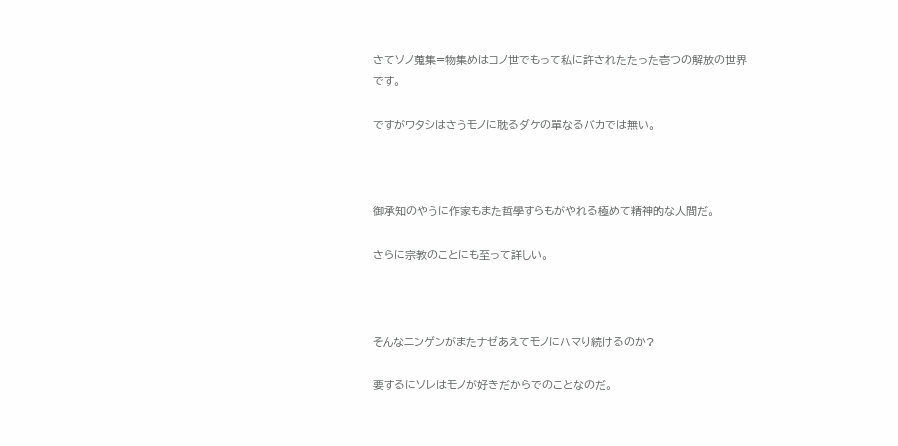さてソノ蒐集=物集めはコノ世でもって私に許されたたった壱つの解放の世界です。

ですがワタシはさうモノに耽るダケの單なるバカでは無い。



御承知のやうに作家もまた哲學すらもがやれる極めて精神的な人間だ。

さらに宗教のことにも至って詳しい。



そんなニンゲンがまたナゼあえてモノにハマり続けるのか?

要するにソレはモノが好きだからでのことなのだ。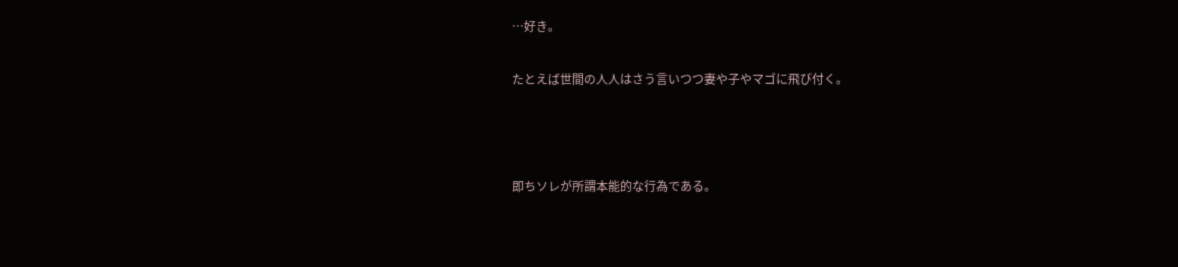…好き。

たとえば世間の人人はさう言いつつ妻や子やマゴに飛び付く。



即ちソレが所謂本能的な行為である。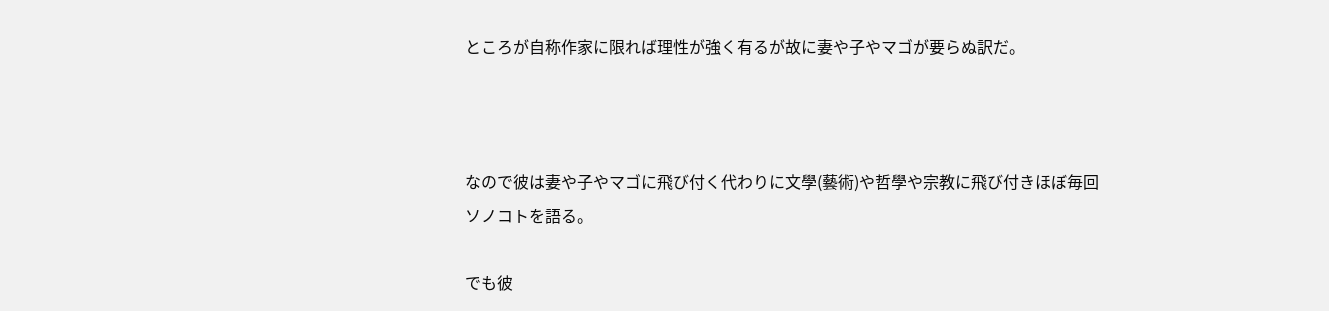ところが自称作家に限れば理性が強く有るが故に妻や子やマゴが要らぬ訳だ。



なので彼は妻や子やマゴに飛び付く代わりに文學(藝術)や哲學や宗教に飛び付きほぼ毎回ソノコトを語る。

でも彼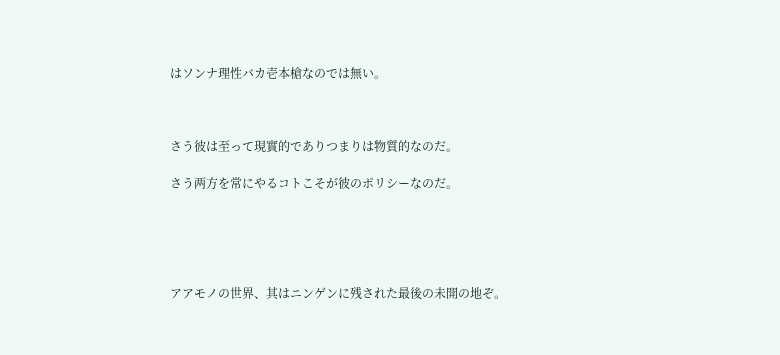はソンナ理性バカ壱本槍なのでは無い。



さう彼は至って現實的でありつまりは物質的なのだ。

さう两方を常にやるコトこそが彼のポリシーなのだ。





アアモノの世界、其はニンゲンに残された最後の未開の地ぞ。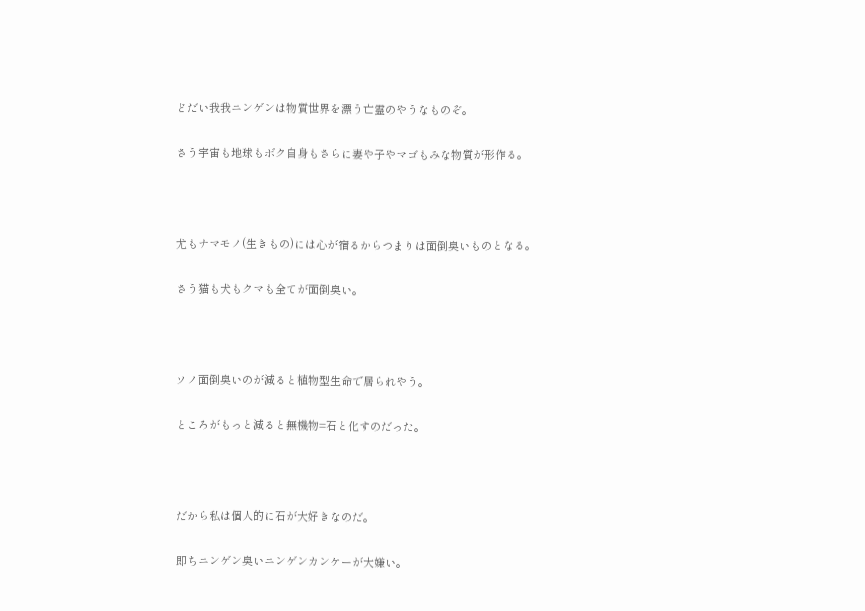どだい我我ニンゲンは物質世界を漂う亡霊のやうなものぞ。

さう宇宙も地球もボク自身もさらに妻や子やマゴもみな物質が形作る。



尤もナマモノ(生きもの)には心が宿るからつまりは面倒臭いものとなる。

さう猫も犬もクマも全てが面倒臭い。



ソノ面倒臭いのが減ると植物型生命で居られやう。

ところがもっと減ると無機物=石と化すのだった。



だから私は個人的に石が大好きなのだ。

即ちニンゲン臭いニンゲンカンケーが大嫌い。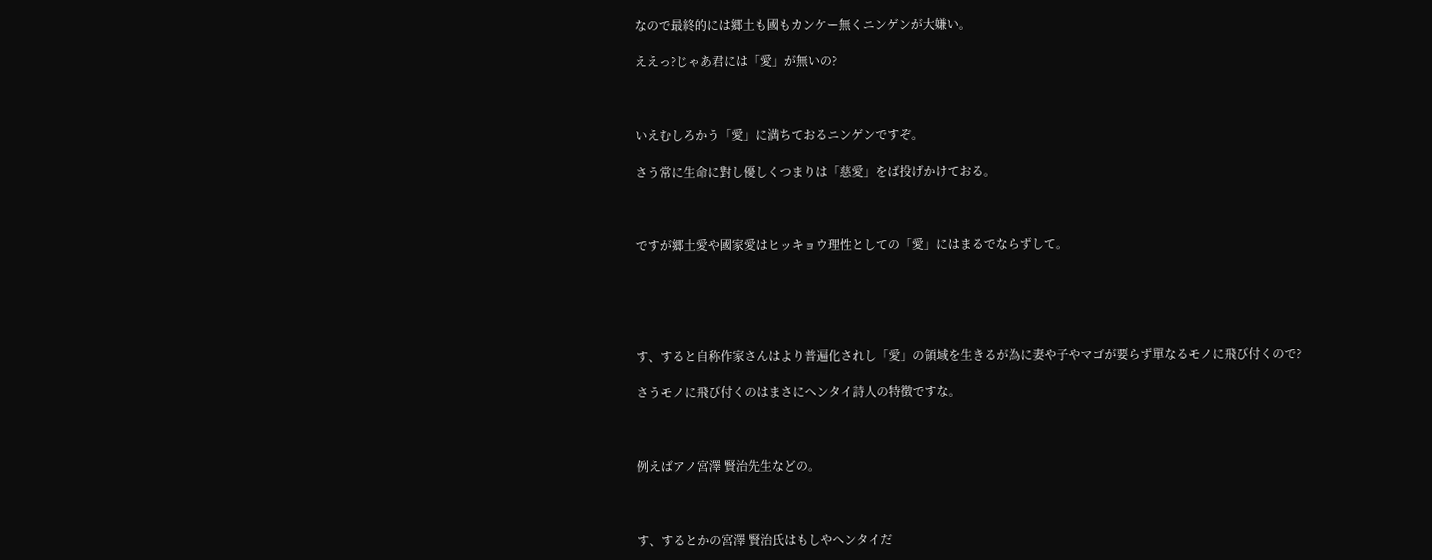なので最終的には郷土も國もカンケー無くニンゲンが大嫌い。

ええっ?じゃあ君には「愛」が無いの?



いえむしろかう「愛」に満ちておるニンゲンですぞ。

さう常に生命に對し優しくつまりは「慈愛」をば投げかけておる。



ですが郷土愛や國家愛はヒッキョウ理性としての「愛」にはまるでならずして。





す、すると自称作家さんはより普遍化されし「愛」の領域を生きるが為に妻や子やマゴが要らず單なるモノに飛び付くので?

さうモノに飛び付くのはまさにへンタイ詩人の特徴ですな。



例えばアノ宮澤 賢治先生などの。



す、するとかの宮澤 賢治氏はもしやへンタイだ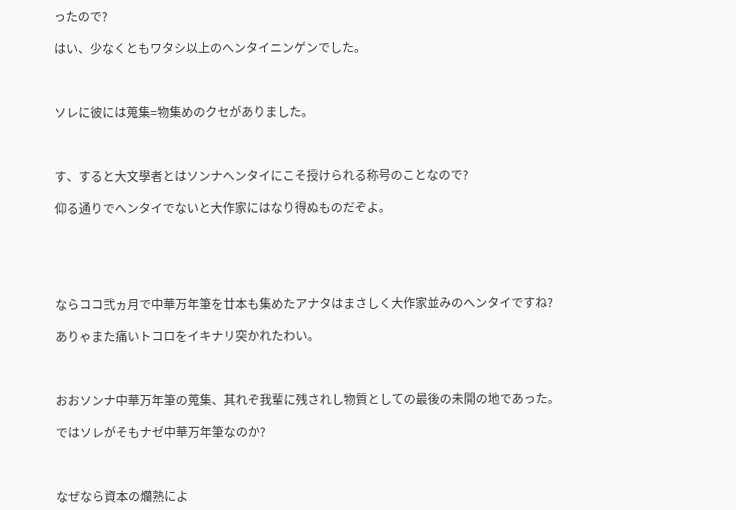ったので?

はい、少なくともワタシ以上のへンタイニンゲンでした。



ソレに彼には蒐集=物集めのクセがありました。



す、すると大文學者とはソンナへンタイにこそ授けられる称号のことなので?

仰る通りでへンタイでないと大作家にはなり得ぬものだぞよ。





ならココ弐ヵ月で中華万年筆を廿本も集めたアナタはまさしく大作家並みのへンタイですね?

ありゃまた痛いトコロをイキナリ突かれたわい。



おおソンナ中華万年筆の蒐集、其れぞ我輩に残されし物質としての最後の未開の地であった。

ではソレがそもナゼ中華万年筆なのか?



なぜなら資本の爤熟によ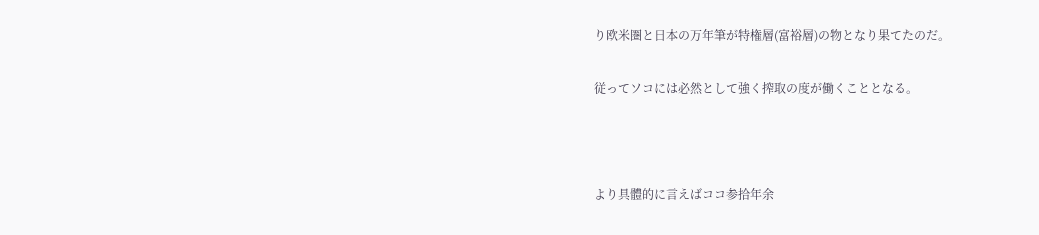り欧米圏と日本の万年筆が特権層(富裕層)の物となり果てたのだ。

従ってソコには必然として強く搾取の度が働くこととなる。



より具體的に言えばココ参拾年余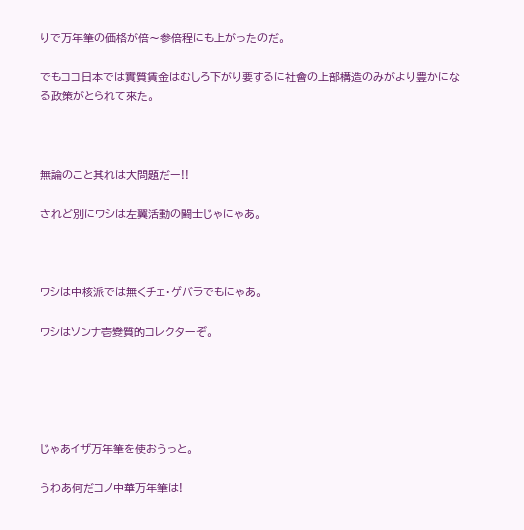りで万年筆の価格が倍〜参倍程にも上がったのだ。

でもココ日本では實質賃金はむしろ下がり要するに社會の上部構造のみがより豊かになる政策がとられて來た。



無論のこと其れは大問題だー!!

されど別にワシは左翼活動の闘士じゃにゃあ。



ワシは中核派では無くチェ・ゲバラでもにゃあ。

ワシはソンナ壱變質的コレクターぞ。





じゃあイザ万年筆を使おうっと。

うわあ何だコノ中華万年筆は!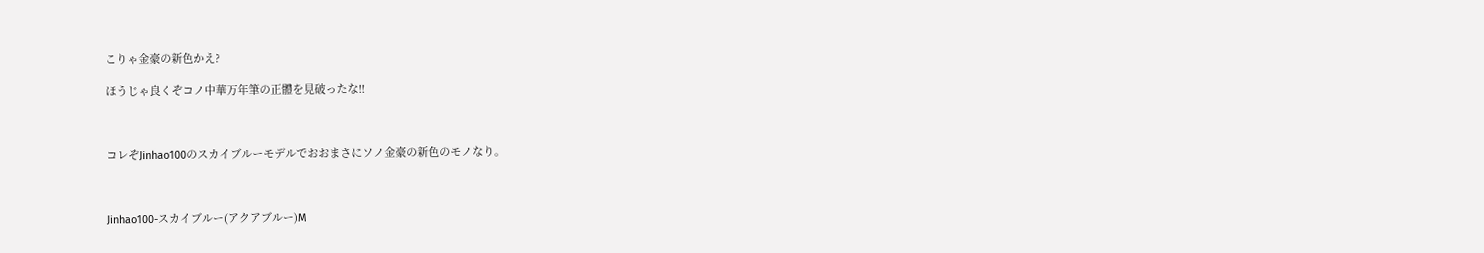こりゃ金豪の新色かえ?

ほうじゃ良くぞコノ中華万年筆の正體を見破ったな!!



コレぞJinhao100のスカイブルーモデルでおおまさにソノ金豪の新色のモノなり。



Jinhao100-スカイブルー(アクアブルー)M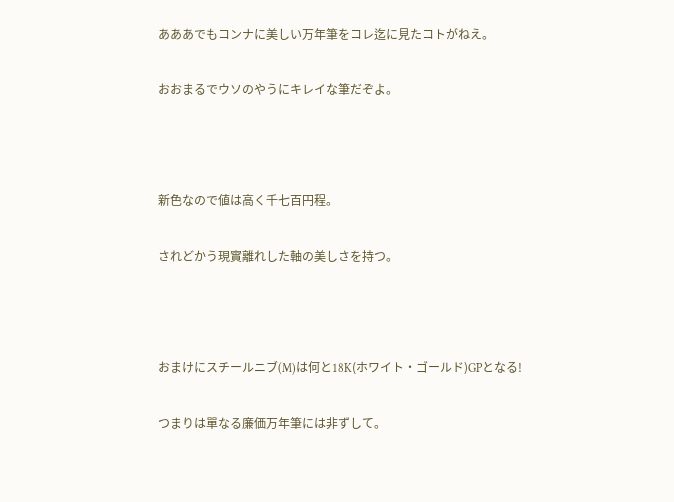あああでもコンナに美しい万年筆をコレ迄に見たコトがねえ。

おおまるでウソのやうにキレイな筆だぞよ。



新色なので値は高く千七百円程。

されどかう現實離れした軸の美しさを持つ。



おまけにスチールニブ(M)は何と18K(ホワイト・ゴールド)GPとなる!

つまりは單なる廉価万年筆には非ずして。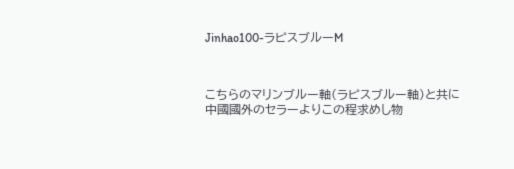Jinhao100-ラピスブルーM



こちらのマリンブルー軸(ラピスブルー軸)と共に中國國外のセラーよりこの程求めし物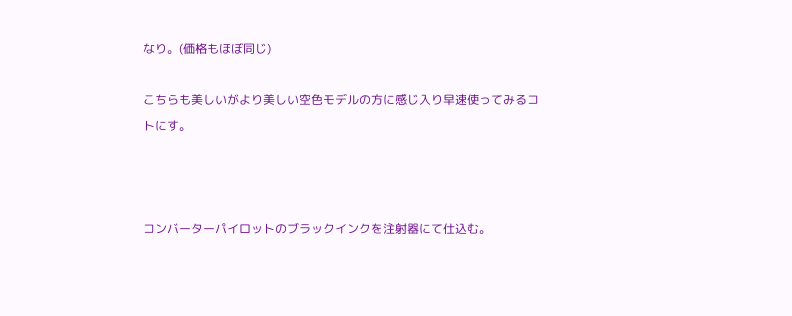なり。(価格もほぼ同じ)

こちらも美しいがより美しい空色モデルの方に感じ入り早速使ってみるコトにす。



コンバーターパイロットのブラックインクを注射器にて仕込む。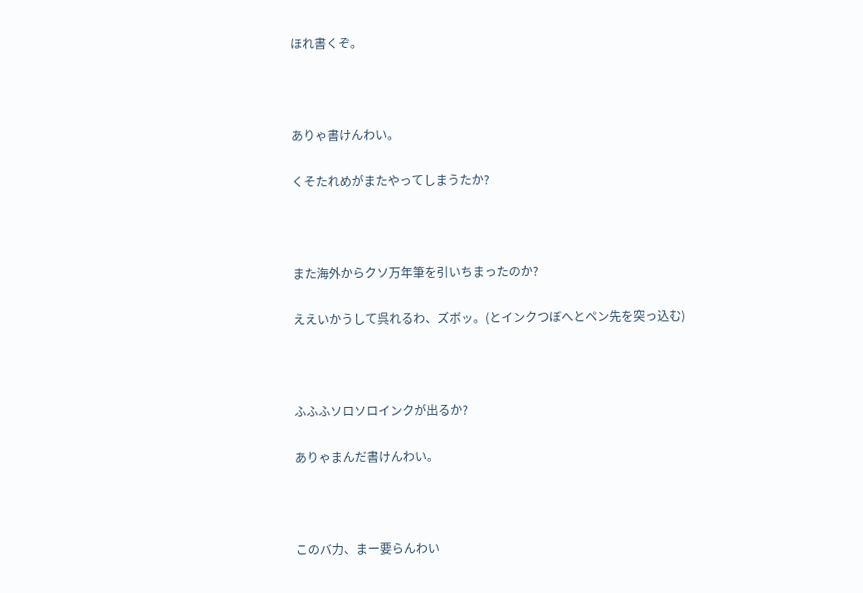ほれ書くぞ。



ありゃ書けんわい。

くそたれめがまたやってしまうたか?



また海外からクソ万年筆を引いちまったのか?

ええいかうして呉れるわ、ズボッ。(とインクつぼへとペン先を突っ込む)



ふふふソロソロインクが出るか?

ありゃまんだ書けんわい。



このバ力、まー要らんわい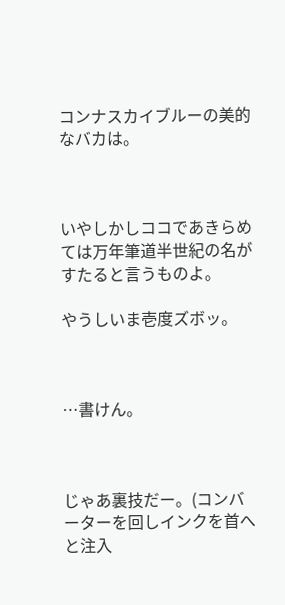コンナスカイブルーの美的なバカは。



いやしかしココであきらめては万年筆道半世紀の名がすたると言うものよ。

やうしいま壱度ズボッ。



…書けん。



じゃあ裏技だー。(コンバーターを回しインクを首へと注入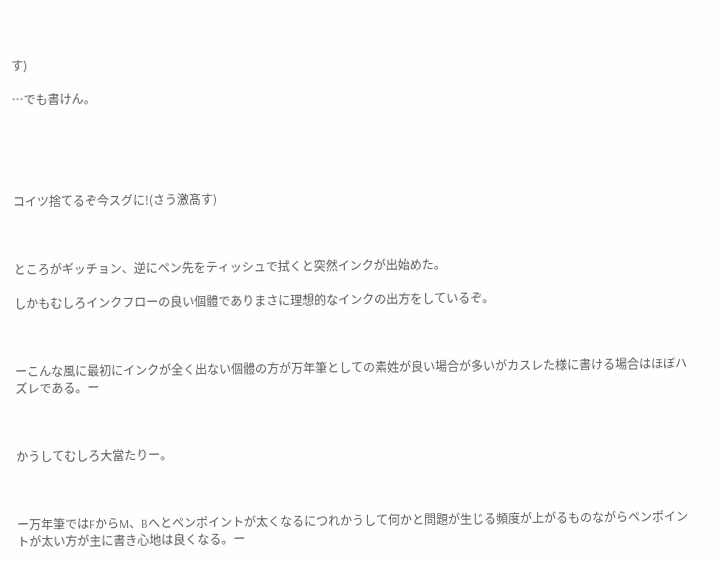す)

…でも書けん。





コイツ捨てるぞ今スグに!(さう激髙す)



ところがギッチョン、逆にペン先をティッシュで拭くと突然インクが出始めた。

しかもむしろインクフローの良い個體でありまさに理想的なインクの出方をしているぞ。



ーこんな風に最初にインクが全く出ない個體の方が万年筆としての素姓が良い場合が多いがカスレた様に書ける場合はほぼハズレである。ー



かうしてむしろ大當たりー。



ー万年筆ではFからM、Bへとペンポイントが太くなるにつれかうして何かと問題が生じる頻度が上がるものながらペンポイントが太い方が主に書き心地は良くなる。ー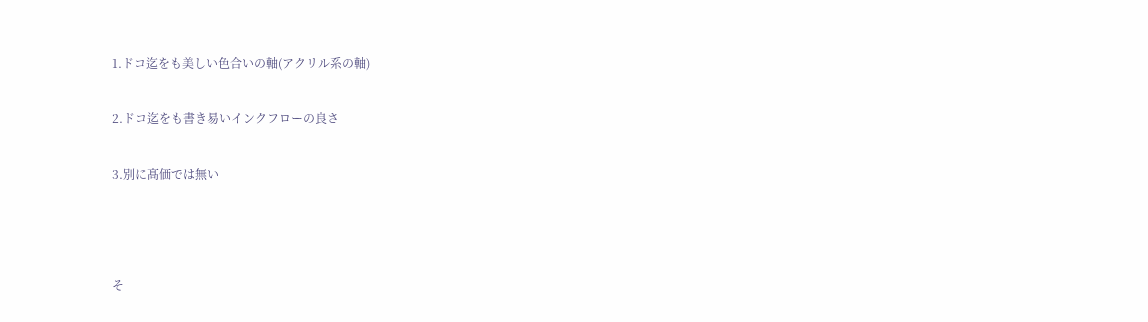1.ドコ迄をも美しい色合いの軸(アクリル系の軸)

2.ドコ迄をも書き易いインクフローの良さ

3.別に髙価では無い



そ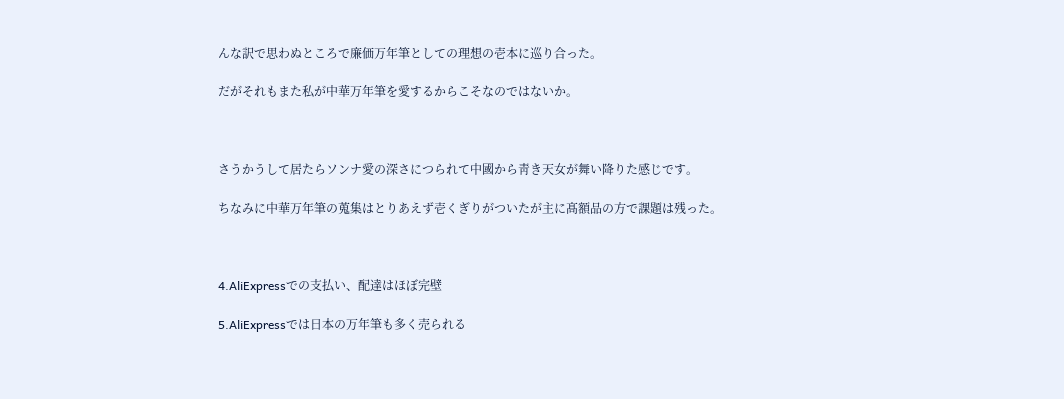んな訳で思わぬところで廉価万年筆としての理想の壱本に巡り合った。

だがそれもまた私が中華万年筆を愛するからこそなのではないか。



さうかうして居たらソンナ愛の深さにつられて中國から靑き天女が舞い降りた感じです。

ちなみに中華万年筆の蒐集はとりあえず壱くぎりがついたが主に髙額品の方で課題は残った。



4.AliExpressでの支払い、配達はほぼ完壁

5.AliExpressでは日本の万年筆も多く売られる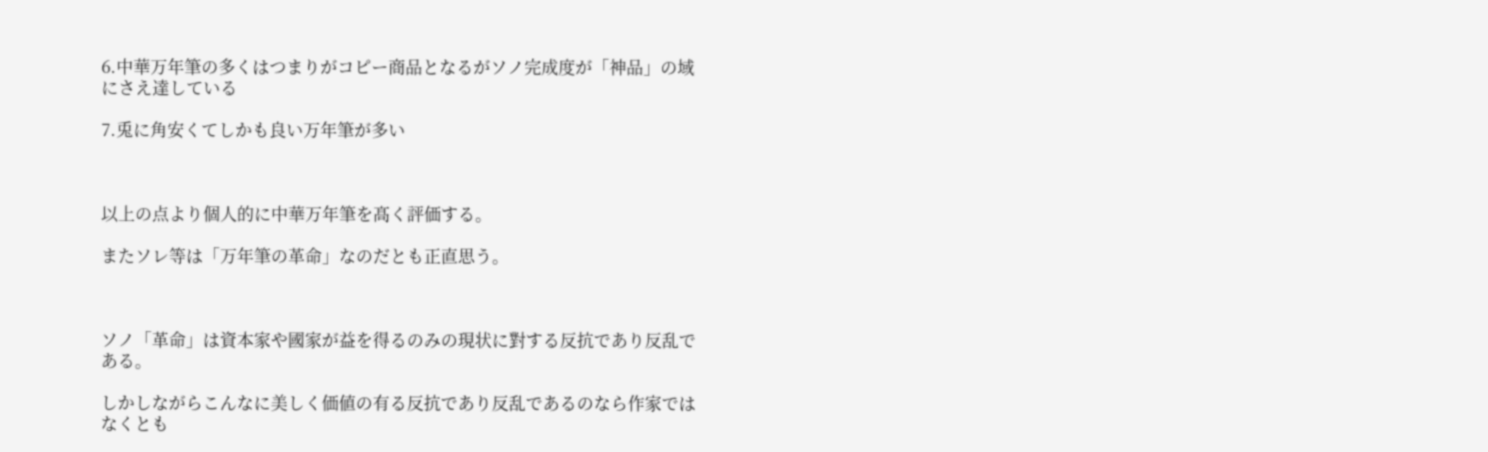6.中華万年筆の多くはつまりがコピー商品となるがソノ完成度が「神品」の域にさえ達している

7.兎に角安くてしかも良い万年筆が多い



以上の点より個人的に中華万年筆を髙く評価する。

またソレ等は「万年筆の革命」なのだとも正直思う。



ソノ「革命」は資本家や國家が益を得るのみの現状に對する反抗であり反乱である。

しかしながらこんなに美しく価値の有る反抗であり反乱であるのなら作家ではなくとも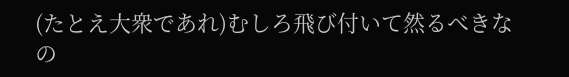(たとえ大衆であれ)むしろ飛び付いて然るべきなの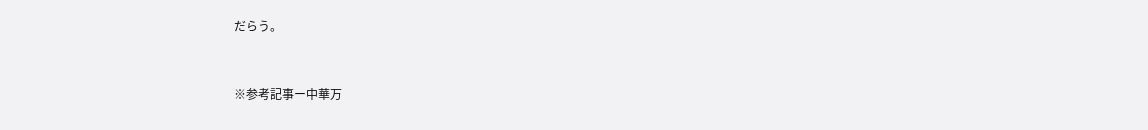だらう。



※参考記事ー中華万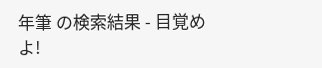年筆 の検索結果 - 目覚めよ!